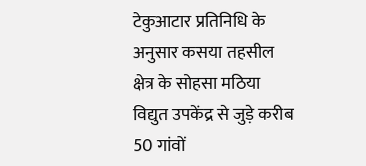टेकुआटार प्रतिनिधि के अनुसार कसया तहसील क्षेत्र के सोहसा मठिया विद्युत उपकेंद्र से जुड़े करीब 50 गांवों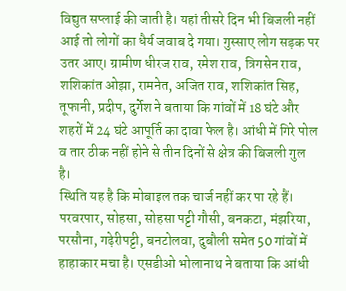विद्युत सप्लाई की जाती है। यहां तीसरे दिन भी बिजली नहीं आई तो लोगों का धैर्य जवाब दे गया। गुस्साए लोग सड़क पर उतर आए। ग्रामीण धीरज राव, रमेश राव, त्रिगसेन राव, शशिकांत ओझा, रामनेत, अजित राव, शशिकांत सिह, तूफानी, प्रदीप, दुर्गेश ने बताया कि गांवों में 18 घंटे और शहरों में 24 घंटे आपूर्ति का दावा फेल है। आंधी में गिरे पोल व तार ठीक नहीं होने से तीन दिनों से क्षेत्र की बिजली गुल है।
स्थिति यह है कि मोबाइल तक चार्ज नहीं कर पा रहे हैं। परवरपार, सोहसा, सोहसा पट्टी गौसी, बनकटा, मंझरिया, परसौना, गढ़ेरीपट्टी, बनटोलवा, दुबौली समेत 50 गांवों में हाहाकार मचा है। एसडीओ भोलानाथ ने बताया कि आंधी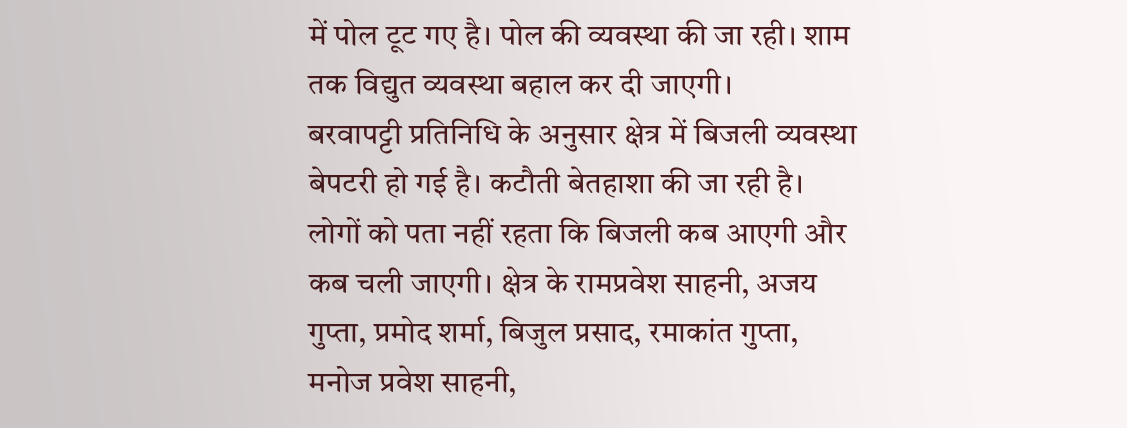में पोल टूट गए है। पोल की व्यवस्था की जा रही। शाम तक विद्युत व्यवस्था बहाल कर दी जाएगी।
बरवापट्टी प्रतिनिधि के अनुसार क्षेत्र में बिजली व्यवस्था बेपटरी हो गई है। कटौती बेतहाशा की जा रही है। लोगों को पता नहीं रहता कि बिजली कब आएगी और कब चली जाएगी। क्षेत्र के रामप्रवेश साहनी, अजय गुप्ता, प्रमोद शर्मा, बिजुल प्रसाद, रमाकांत गुप्ता, मनोज प्रवेश साहनी,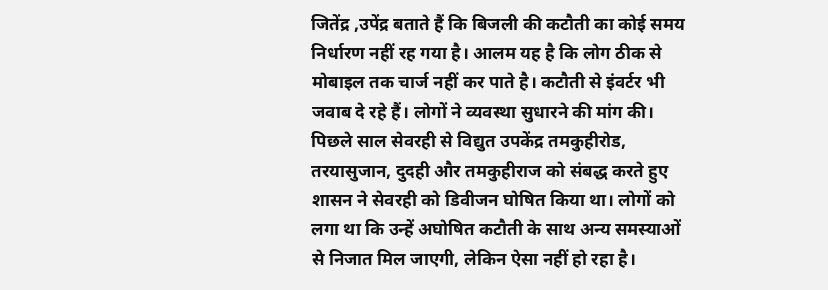जितेंद्र ,उपेंद्र बताते हैं कि बिजली की कटौती का कोई समय निर्धारण नहीं रह गया है। आलम यह है कि लोग ठीक से मोबाइल तक चार्ज नहीं कर पाते है। कटौती से इंवर्टर भी जवाब दे रहे हैं। लोगों ने व्यवस्था सुधारने की मांग की।
पिछले साल सेवरही से विद्युत उपकेंद्र तमकुहीरोड, तरयासुजान, दुदही और तमकुहीराज को संबद्ध करते हुए शासन ने सेवरही को डिवीजन घोषित किया था। लोगों को लगा था कि उन्हें अघोषित कटौती के साथ अन्य समस्याओं से निजात मिल जाएगी, लेकिन ऐसा नहीं हो रहा है।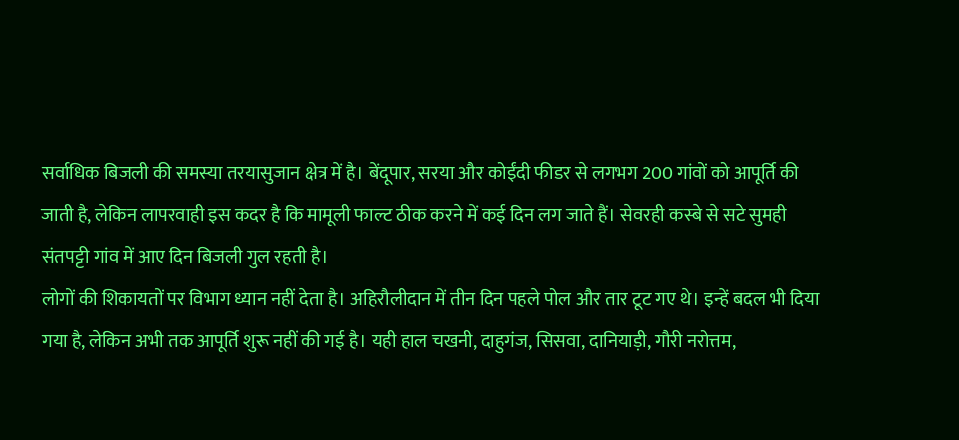सर्वाधिक बिजली की समस्या तरयासुजान क्षेत्र में है। बेंदूपार, सरया और कोईंदी फीडर से लगभग 200 गांवों को आपूर्ति की जाती है, लेकिन लापरवाही इस कदर है कि मामूली फाल्ट ठीक करने में कई दिन लग जाते हैं। सेवरही कस्बे से सटे सुमही संतपट्टी गांव में आए दिन बिजली गुल रहती है।
लोगों की शिकायतों पर विभाग ध्यान नहीं देता है। अहिरौलीदान में तीन दिन पहले पोल और तार टूट गए थे। इन्हें बदल भी दिया गया है, लेकिन अभी तक आपूर्ति शुरू नहीं की गई है। यही हाल चखनी, दाहुगंज, सिसवा, दानियाड़ी, गौरी नरोत्तम,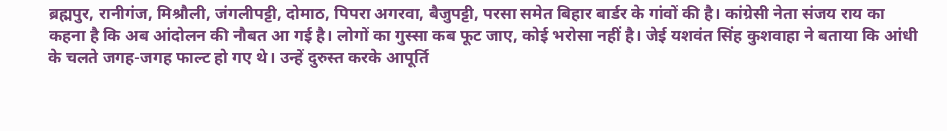ब्रह्मपुर, रानीगंज, मिश्रौली, जंगलीपट्टी, दोमाठ, पिपरा अगरवा, बैजुपट्टी, परसा समेत बिहार बार्डर के गांवों की है। कांग्रेसी नेता संजय राय का कहना है कि अब आंदोलन की नौबत आ गई है। लोगों का गुस्सा कब फूट जाए, कोई भरोसा नहीं है। जेई यशवंत सिंह कुशवाहा ने बताया कि आंधी के चलते जगह-जगह फाल्ट हो गए थे। उन्हें दुरुस्त करके आपूर्ति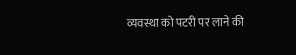व्यवस्था को पटरी पर लाने की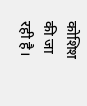कोशिश की जा रही है।